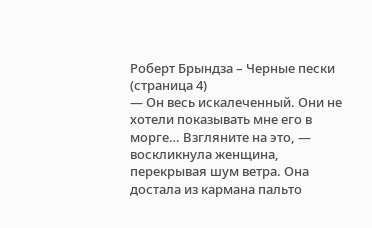Роберт Брындза – Черные пески (страница 4)
— Он весь искалеченный. Они не хотели показывать мне его в морге… Взгляните на это, — воскликнула женщина, перекрывая шум ветра. Она достала из кармана пальто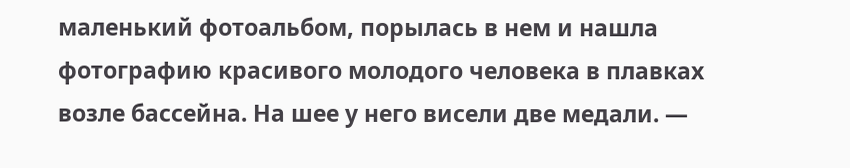маленький фотоальбом, порылась в нем и нашла фотографию красивого молодого человека в плавках возле бассейна. На шее у него висели две медали. —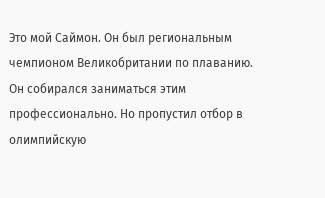Это мой Саймон. Он был региональным чемпионом Великобритании по плаванию. Он собирался заниматься этим профессионально. Но пропустил отбор в олимпийскую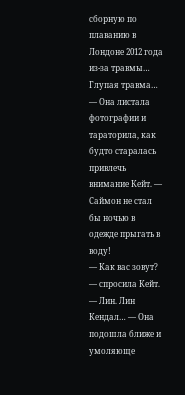сборную по плаванию в Лондоне 2012 года из-за травмы… Глупая травма… — Она листала фотографии и тараторила, как будто старалась привлечь внимание Кейт. — Саймон не стал бы ночью в одежде прыгать в воду!
— Как вас зовут? — спросила Кейт.
— Лин. Лин Кендал… — Она подошла ближе и умоляюще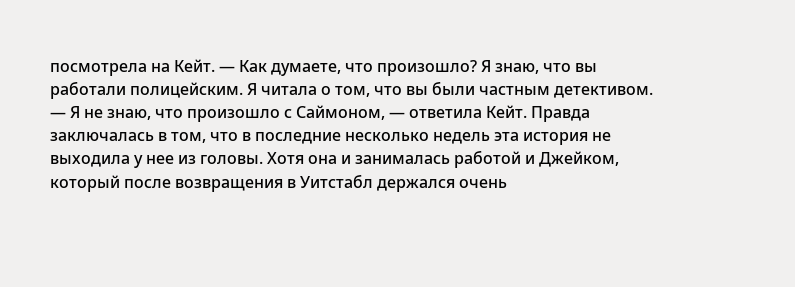посмотрела на Кейт. — Как думаете, что произошло? Я знаю, что вы работали полицейским. Я читала о том, что вы были частным детективом.
— Я не знаю, что произошло с Саймоном, — ответила Кейт. Правда заключалась в том, что в последние несколько недель эта история не выходила у нее из головы. Хотя она и занималась работой и Джейком, который после возвращения в Уитстабл держался очень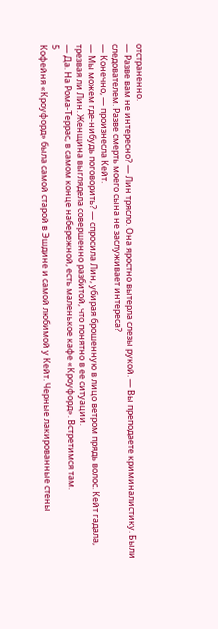отстраненно.
— Разве вам не интересно? — Лин трясло. Она яростно вытерла слезы рукой. — Вы преподаете криминалистику. Были следователем. Разве смерть моего сына не заслуживает интереса?
— Конечно, — произнесла Кейт.
— Мы можем где-нибудь поговорить? — спросила Лин, убирая брошенную в лицо ветром прядь волос. Кейт гадала, трезвая ли Лин. Женщина выглядела совершенно разбитой, что понятно в ее ситуации.
— Да. На Рома-Террас, в самом конце набережной, есть маленькое кафе «Кроуфорд». Встретимся там.
5
Кофейня «Кроуфорд» была самой старой в Эшдине и самой любимой у Кейт. Черные лакированные стены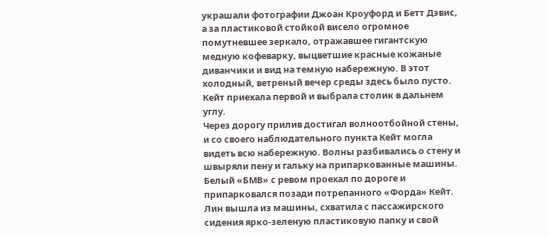украшали фотографии Джоан Кроуфорд и Бетт Дэвис, а за пластиковой стойкой висело огромное помутневшее зеркало, отражавшее гигантскую медную кофеварку, выцветшие красные кожаные диванчики и вид на темную набережную. В этот холодный, ветреный вечер среды здесь было пусто. Кейт приехала первой и выбрала столик в дальнем углу.
Через дорогу прилив достигал волноотбойной стены, и со своего наблюдательного пункта Кейт могла видеть всю набережную. Волны разбивались о стену и швыряли пену и гальку на припаркованные машины. Белый «БМВ» с ревом проехал по дороге и припарковался позади потрепанного «Форда» Кейт. Лин вышла из машины, схватила с пассажирского сидения ярко-зеленую пластиковую папку и свой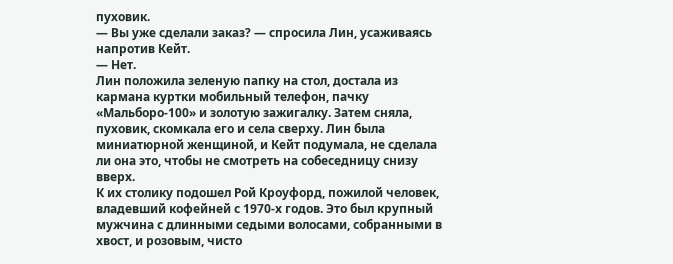пуховик.
— Вы уже сделали заказ? — спросила Лин, усаживаясь напротив Кейт.
— Нет.
Лин положила зеленую папку на стол, достала из кармана куртки мобильный телефон, пачку «Мальборо-100» и золотую зажигалку. Затем сняла, пуховик, скомкала его и села сверху. Лин была миниатюрной женщиной, и Кейт подумала, не сделала ли она это, чтобы не смотреть на собеседницу снизу вверх.
К их столику подошел Рой Кроуфорд, пожилой человек, владевший кофейней с 1970-х годов. Это был крупный мужчина с длинными седыми волосами, собранными в хвост, и розовым, чисто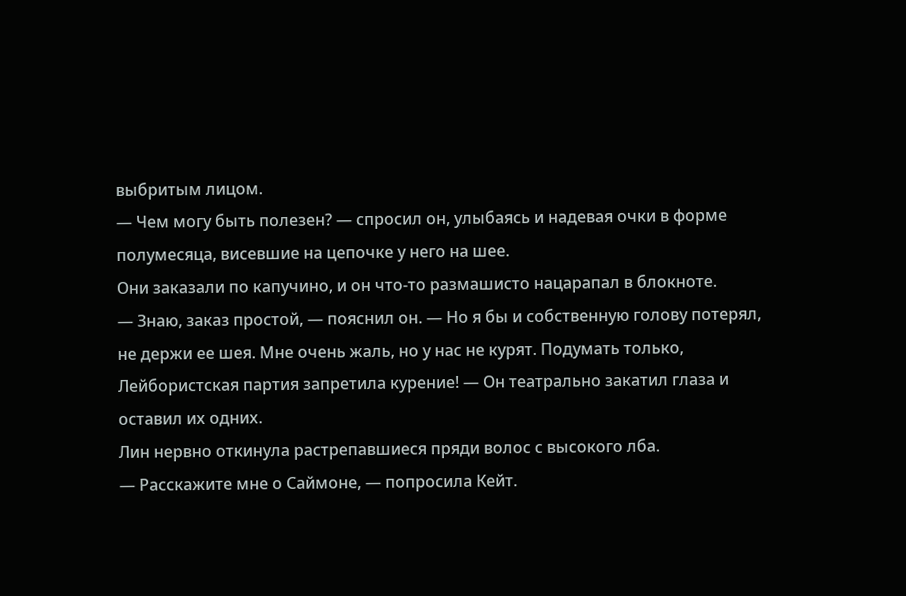выбритым лицом.
— Чем могу быть полезен? — спросил он, улыбаясь и надевая очки в форме полумесяца, висевшие на цепочке у него на шее.
Они заказали по капучино, и он что-то размашисто нацарапал в блокноте.
— Знаю, заказ простой, — пояснил он. — Но я бы и собственную голову потерял, не держи ее шея. Мне очень жаль, но у нас не курят. Подумать только, Лейбористская партия запретила курение! — Он театрально закатил глаза и оставил их одних.
Лин нервно откинула растрепавшиеся пряди волос с высокого лба.
— Расскажите мне о Саймоне, — попросила Кейт.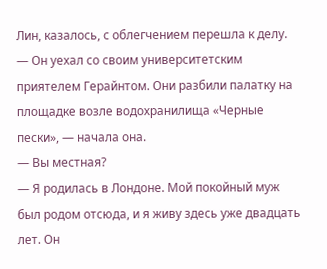Лин, казалось, с облегчением перешла к делу.
— Он уехал со своим университетским приятелем Герайнтом. Они разбили палатку на площадке возле водохранилища «Черные пески», — начала она.
— Вы местная?
— Я родилась в Лондоне. Мой покойный муж был родом отсюда, и я живу здесь уже двадцать лет. Он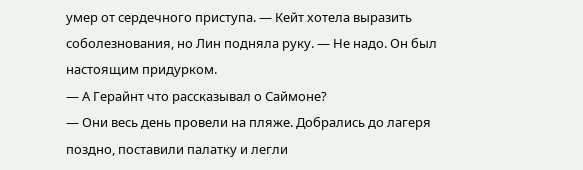умер от сердечного приступа. — Кейт хотела выразить соболезнования, но Лин подняла руку. — Не надо. Он был настоящим придурком.
— А Герайнт что рассказывал о Саймоне?
— Они весь день провели на пляже. Добрались до лагеря поздно, поставили палатку и легли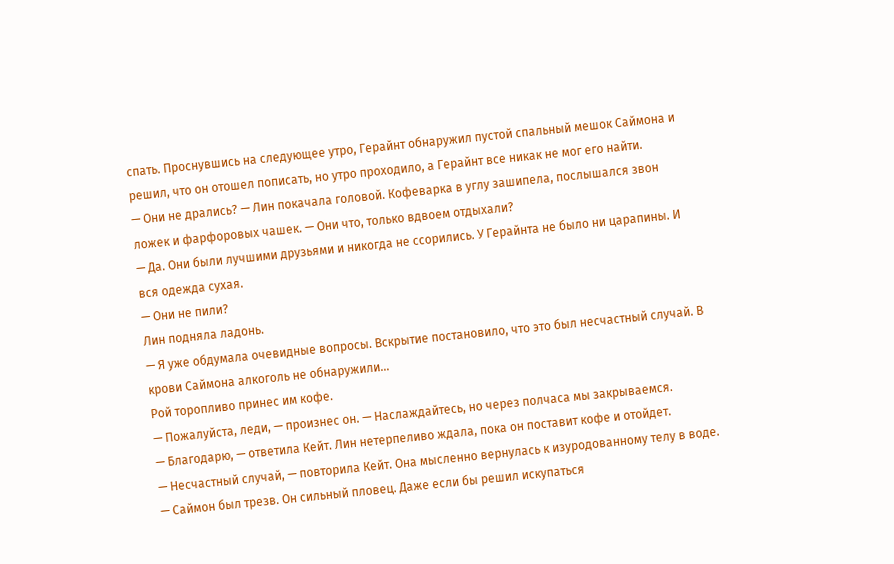спать. Проснувшись на следующее утро, Герайнт обнаружил пустой спальный мешок Саймона и решил, что он отошел пописать, но утро проходило, а Герайнт все никак не мог его найти.
— Они не дрались? — Лин покачала головой. Кофеварка в углу зашипела, послышался звон ложек и фарфоровых чашек. — Они что, только вдвоем отдыхали?
— Да. Они были лучшими друзьями и никогда не ссорились. У Герайнта не было ни царапины. И вся одежда сухая.
— Они не пили?
Лин подняла ладонь.
— Я уже обдумала очевидные вопросы. Вскрытие постановило, что это был несчастный случай. В крови Саймона алкоголь не обнаружили…
Рой торопливо принес им кофе.
— Пожалуйста, леди, — произнес он. — Наслаждайтесь, но через полчаса мы закрываемся.
— Благодарю, — ответила Кейт. Лин нетерпеливо ждала, пока он поставит кофе и отойдет.
— Несчастный случай, — повторила Кейт. Она мысленно вернулась к изуродованному телу в воде.
— Саймон был трезв. Он сильный пловец. Даже если бы решил искупаться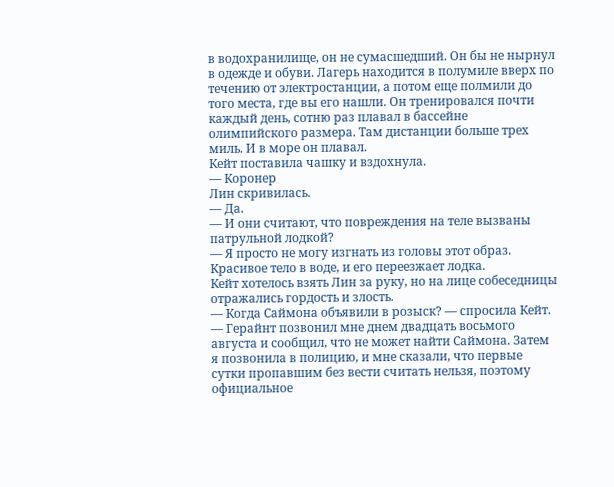в водохранилище, он не сумасшедший. Он бы не нырнул в одежде и обуви. Лагерь находится в полумиле вверх по течению от электростанции, а потом еще полмили до того места, где вы его нашли. Он тренировался почти каждый день, сотню раз плавал в бассейне олимпийского размера. Там дистанции больше трех миль. И в море он плавал.
Кейт поставила чашку и вздохнула.
— Коронер
Лин скривилась.
— Да.
— И они считают, что повреждения на теле вызваны патрульной лодкой?
— Я просто не могу изгнать из головы этот образ. Красивое тело в воде, и его переезжает лодка.
Кейт хотелось взять Лин за руку, но на лице собеседницы отражались гордость и злость.
— Когда Саймона объявили в розыск? — спросила Кейт.
— Герайнт позвонил мне днем двадцать восьмого августа и сообщил, что не может найти Саймона. Затем я позвонила в полицию, и мне сказали, что первые сутки пропавшим без вести считать нельзя, поэтому официальное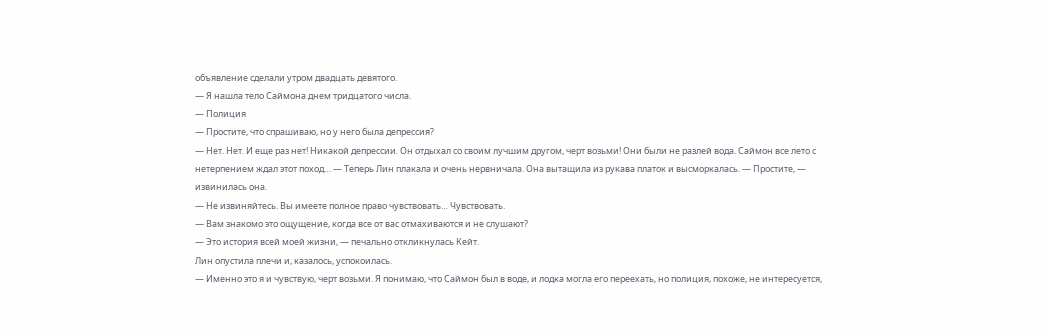объявление сделали утром двадцать девятого.
— Я нашла тело Саймона днем тридцатого числа.
— Полиция
— Простите, что спрашиваю, но у него была депрессия?
— Нет. Нет. И еще раз нет! Никакой депрессии. Он отдыхал со своим лучшим другом, черт возьми! Они были не разлей вода. Саймон все лето с нетерпением ждал этот поход… — Теперь Лин плакала и очень нервничала. Она вытащила из рукава платок и высморкалась. — Простите, — извинилась она.
— Не извиняйтесь. Вы имеете полное право чувствовать… Чувствовать.
— Вам знакомо это ощущение, когда все от вас отмахиваются и не слушают?
— Это история всей моей жизни, — печально откликнулась Кейт.
Лин опустила плечи и, казалось, успокоилась.
— Именно это я и чувствую, черт возьми. Я понимаю, что Саймон был в воде, и лодка могла его переехать, но полиция, похоже, не интересуется,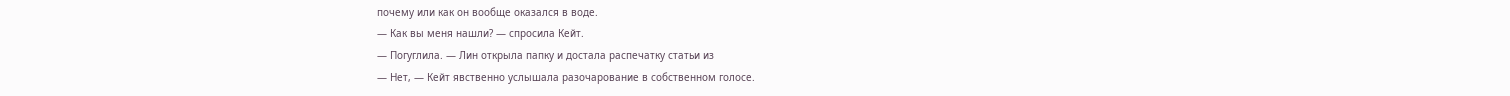почему или как он вообще оказался в воде.
— Как вы меня нашли? — спросила Кейт.
— Погуглила. — Лин открыла папку и достала распечатку статьи из
— Нет, — Кейт явственно услышала разочарование в собственном голосе.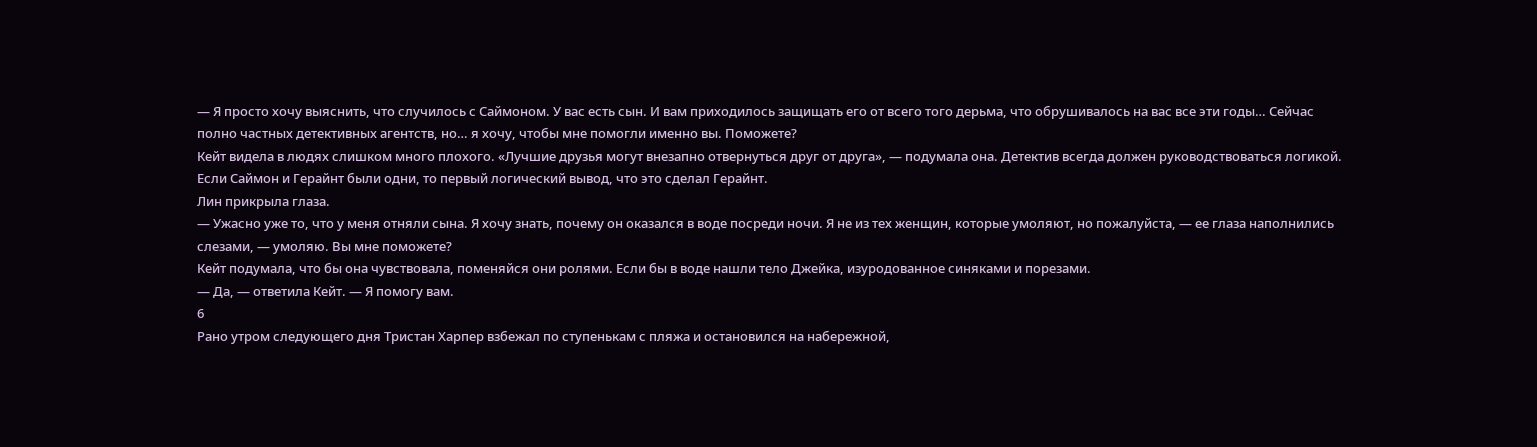— Я просто хочу выяснить, что случилось с Саймоном. У вас есть сын. И вам приходилось защищать его от всего того дерьма, что обрушивалось на вас все эти годы… Сейчас полно частных детективных агентств, но… я хочу, чтобы мне помогли именно вы. Поможете?
Кейт видела в людях слишком много плохого. «Лучшие друзья могут внезапно отвернуться друг от друга», — подумала она. Детектив всегда должен руководствоваться логикой. Если Саймон и Герайнт были одни, то первый логический вывод, что это сделал Герайнт.
Лин прикрыла глаза.
— Ужасно уже то, что у меня отняли сына. Я хочу знать, почему он оказался в воде посреди ночи. Я не из тех женщин, которые умоляют, но пожалуйста, — ее глаза наполнились слезами, — умоляю. Вы мне поможете?
Кейт подумала, что бы она чувствовала, поменяйся они ролями. Если бы в воде нашли тело Джейка, изуродованное синяками и порезами.
— Да, — ответила Кейт. — Я помогу вам.
6
Рано утром следующего дня Тристан Харпер взбежал по ступенькам с пляжа и остановился на набережной,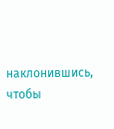наклонившись, чтобы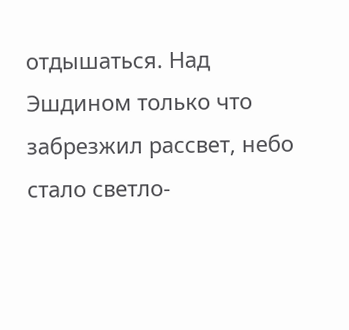отдышаться. Над Эшдином только что забрезжил рассвет, небо стало светло-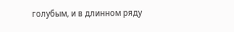голубым, и в длинном ряду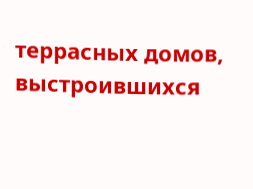террасных домов, выстроившихся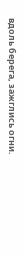вдоль берега, зажглись огни.